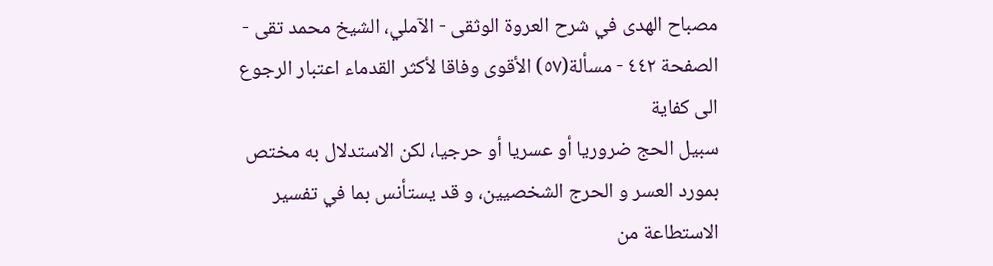مصباح الهدى في شرح العروة الوثقى - الآملي، الشيخ محمد تقى - الصفحة ٤٤٢ - مسألة(٥٧) الأقوى وفاقا لأكثر القدماء اعتبار الرجوع الى كفاية
سبيل الحج ضروريا أو عسريا أو حرجيا، لكن الاستدلال به مختص بمورد العسر و الحرج الشخصيين، و قد يستأنس بما في تفسير الاستطاعة من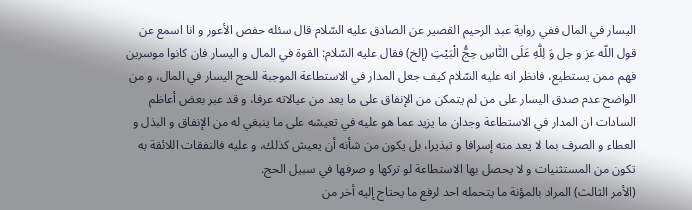اليسار في المال ففي رواية عبد الرحيم القصير عن الصادق عليه السّلام قال سئله حفص الأعور و انا اسمع عن قول اللّه عز و جل وَ لِلّٰهِ عَلَى النّٰاسِ حِجُّ الْبَيْتِ (إلخ) فقال عليه السّلام: القوة في المال و اليسار فان كانوا موسرين فهم ممن يستطيع، فانظر انه عليه السّلام كيف جعل المدار في الاستطاعة الموجبة للحج اليسار في المال، و من الواضح عدم صدق اليسار على من لم يتمكن من الإنفاق على ما يعد من عيالاته عرفا، و قد عبر بعض أعاظم السادات ان المدار في الاستطاعة وجدان ما يزيد عما هو عليه في تعيشه على ما ينبغي له من الإنفاق و البذل و العطاء و الصرف بما لا يعد منه إسرافا و تبذيرا، بل يكون من شأنه أن يعيش كذلك، و عليه فالنفقات اللائقة به تكون من المستثنيات و لا يحصل بها الاستطاعة لو تركها و صرفها في سبيل الحج.
(الأمر الثالث) المراد بالمؤنة ما يتحمله احد لرفع ما يحتاج إليه أخر من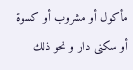مأكول أو مشروب أو كسوة أو سكنى دار و نحو ذلك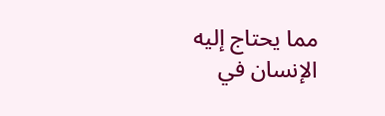مما يحتاج إليه الإنسان في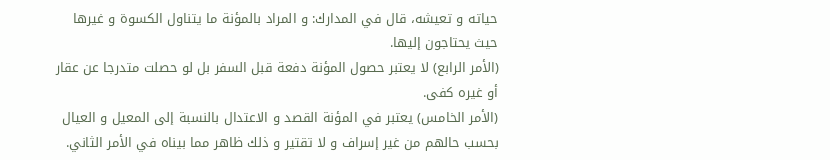حياته و تعيشه، قال في المدارك: و المراد بالمؤنة ما يتناول الكسوة و غيرها حيث يحتاجون إليها.
(الأمر الرابع) لا يعتبر حصول المؤنة دفعة قبل السفر بل لو حصلت متدرجا عن عقار أو غيره كفى.
(الأمر الخامس) يعتبر في المؤنة القصد و الاعتدال بالنسبة إلى المعيل و العيال بحسب حالهم من غير إسراف و لا تقتير و ذلك ظاهر مما بيناه في الأمر الثاني.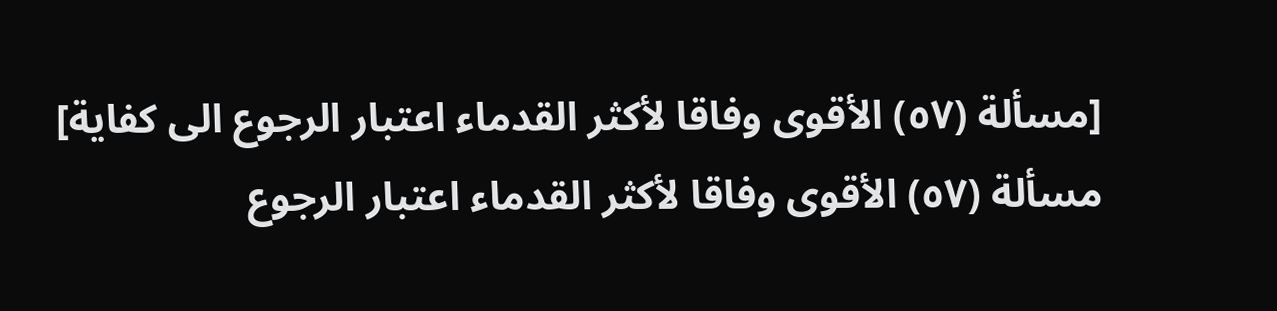[مسألة (٥٧) الأقوى وفاقا لأكثر القدماء اعتبار الرجوع الى كفاية]
مسألة (٥٧) الأقوى وفاقا لأكثر القدماء اعتبار الرجوع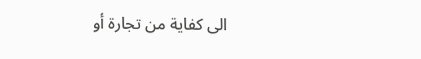الى كفاية من تجارة أو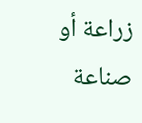زراعة أو صناعة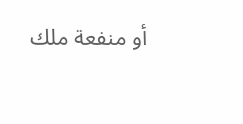أو منفعة ملك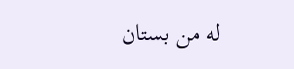له من بستان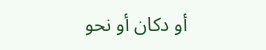أو دكان أو نحو